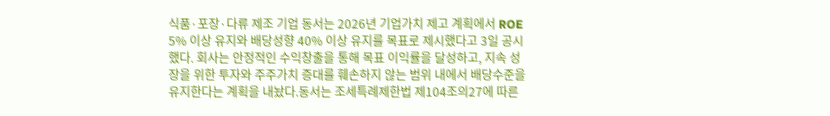식품·포장·다류 제조 기업 동서는 2026년 기업가치 제고 계획에서 ROE 5% 이상 유지와 배당성향 40% 이상 유지를 목표로 제시했다고 3일 공시했다. 회사는 안정적인 수익창출을 통해 목표 이익률을 달성하고, 지속 성장을 위한 투자와 주주가치 증대를 훼손하지 않는 범위 내에서 배당수준을 유지한다는 계획을 내놨다.동서는 조세특례제한법 제104조의27에 따른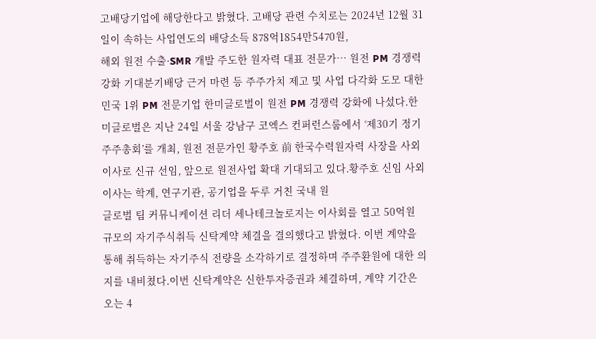고배당기업에 해당한다고 밝혔다. 고배당 관련 수치로는 2024년 12월 31일이 속하는 사업연도의 배당소득 878억1854만5470원,
해외 원전 수출·SMR 개발 주도한 원자력 대표 전문가… 원전 PM 경쟁력 강화 기대분기배당 근거 마련 등 주주가치 제고 및 사업 다각화 도모 대한민국 1위 PM 전문기업 한미글로벌이 원전 PM 경쟁력 강화에 나섰다.한미글로벌은 지난 24일 서울 강남구 코엑스 컨퍼런스룸에서 ‘제30기 정기 주주총회’를 개최, 원전 전문가인 황주호 前 한국수력원자력 사장을 사외이사로 신규 선임, 앞으로 원전사업 확대 기대되고 있다.황주호 신임 사외이사는 학계, 연구기관, 공기업을 두루 거친 국내 원
글로벌 팀 커뮤니케이션 리더 세나테크놀로지는 이사회를 열고 50억원 규모의 자기주식취득 신탁계약 체결을 결의했다고 밝혔다. 이번 계약을 통해 취득하는 자기주식 전량을 소각하기로 결정하며 주주환원에 대한 의지를 내비쳤다.이번 신탁계약은 신한투자증권과 체결하며, 계약 기간은 오는 4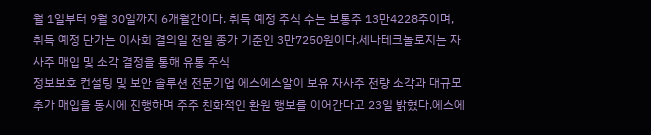월 1일부터 9월 30일까지 6개월간이다. 취득 예정 주식 수는 보통주 13만4228주이며, 취득 예정 단가는 이사회 결의일 전일 종가 기준인 3만7250원이다.세나테크놀로지는 자사주 매입 및 소각 결정을 통해 유통 주식
정보보호 컨설팅 및 보안 솔루션 전문기업 에스에스알이 보유 자사주 전량 소각과 대규모 추가 매입을 동시에 진행하며 주주 친화적인 환원 행보를 이어간다고 23일 밝혔다.에스에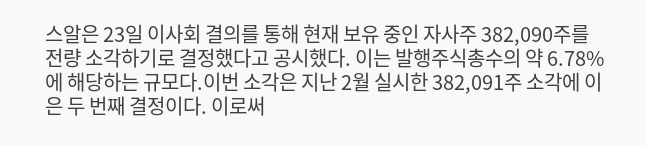스알은 23일 이사회 결의를 통해 현재 보유 중인 자사주 382,090주를 전량 소각하기로 결정했다고 공시했다. 이는 발행주식총수의 약 6.78%에 해당하는 규모다.이번 소각은 지난 2월 실시한 382,091주 소각에 이은 두 번째 결정이다. 이로써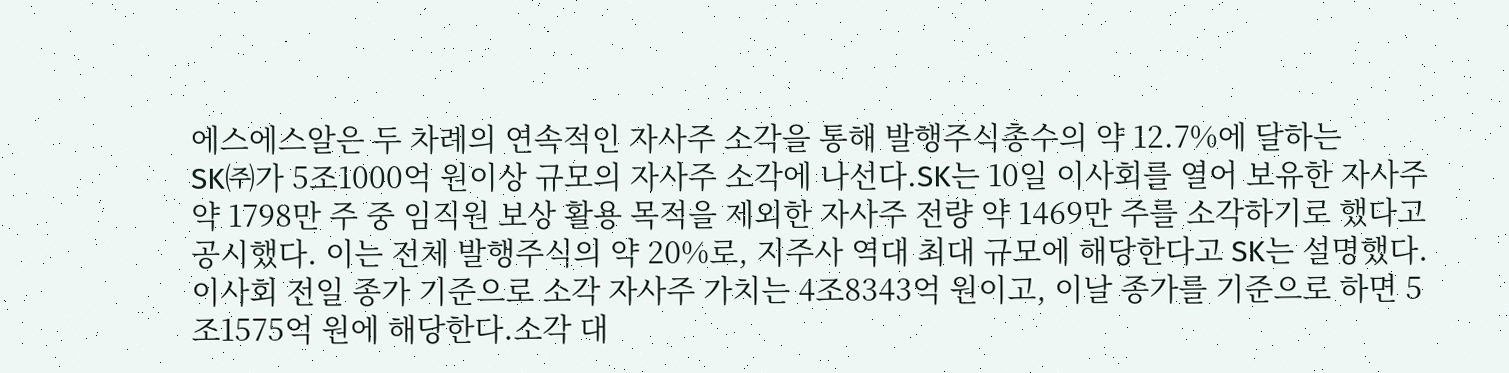에스에스알은 두 차례의 연속적인 자사주 소각을 통해 발행주식총수의 약 12.7%에 달하는
SK㈜가 5조1000억 원이상 규모의 자사주 소각에 나선다.SK는 10일 이사회를 열어 보유한 자사주 약 1798만 주 중 임직원 보상 활용 목적을 제외한 자사주 전량 약 1469만 주를 소각하기로 했다고 공시했다. 이는 전체 발행주식의 약 20%로, 지주사 역대 최대 규모에 해당한다고 SK는 설명했다.이사회 전일 종가 기준으로 소각 자사주 가치는 4조8343억 원이고, 이날 종가를 기준으로 하면 5조1575억 원에 해당한다.소각 대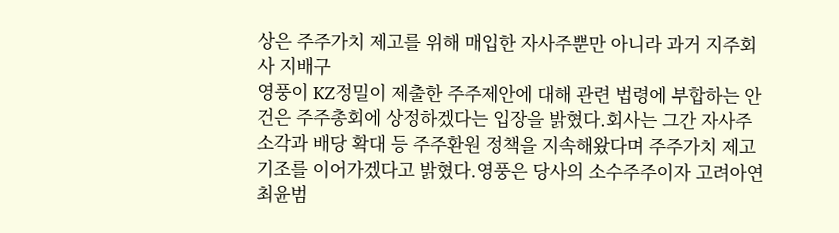상은 주주가치 제고를 위해 매입한 자사주뿐만 아니라 과거 지주회사 지배구
영풍이 KZ정밀이 제출한 주주제안에 대해 관련 법령에 부합하는 안건은 주주총회에 상정하겠다는 입장을 밝혔다.회사는 그간 자사주 소각과 배당 확대 등 주주환원 정책을 지속해왔다며 주주가치 제고 기조를 이어가겠다고 밝혔다.영풍은 당사의 소수주주이자 고려아연 최윤범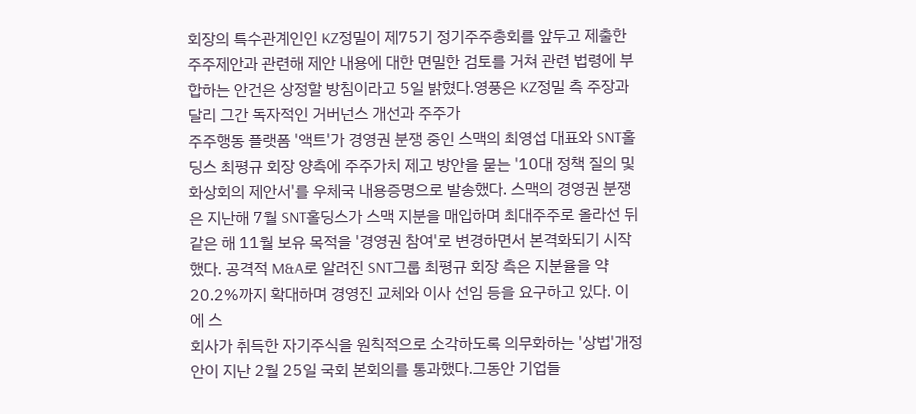회장의 특수관계인인 KZ정밀이 제75기 정기주주총회를 앞두고 제출한 주주제안과 관련해 제안 내용에 대한 면밀한 검토를 거쳐 관련 법령에 부합하는 안건은 상정할 방침이라고 5일 밝혔다.영풍은 KZ정밀 측 주장과 달리 그간 독자적인 거버넌스 개선과 주주가
주주행동 플랫폼 '액트'가 경영권 분쟁 중인 스맥의 최영섭 대표와 SNT홀딩스 최평규 회장 양측에 주주가치 제고 방안을 묻는 '10대 정책 질의 및 화상회의 제안서'를 우체국 내용증명으로 발송했다. 스맥의 경영권 분쟁은 지난해 7월 SNT홀딩스가 스맥 지분을 매입하며 최대주주로 올라선 뒤 같은 해 11월 보유 목적을 '경영권 참여'로 변경하면서 본격화되기 시작했다. 공격적 M&A로 알려진 SNT그룹 최평규 회장 측은 지분율을 약 20.2%까지 확대하며 경영진 교체와 이사 선임 등을 요구하고 있다. 이에 스
회사가 취득한 자기주식을 원칙적으로 소각하도록 의무화하는 '상법'개정안이 지난 2월 25일 국회 본회의를 통과했다.그동안 기업들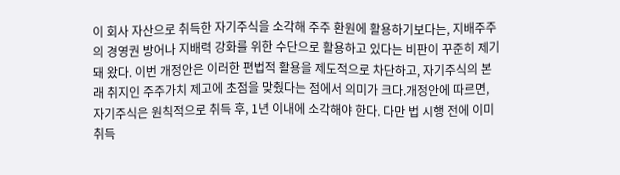이 회사 자산으로 취득한 자기주식을 소각해 주주 환원에 활용하기보다는, 지배주주의 경영권 방어나 지배력 강화를 위한 수단으로 활용하고 있다는 비판이 꾸준히 제기돼 왔다. 이번 개정안은 이러한 편법적 활용을 제도적으로 차단하고, 자기주식의 본래 취지인 주주가치 제고에 초점을 맞췄다는 점에서 의미가 크다.개정안에 따르면, 자기주식은 원칙적으로 취득 후, 1년 이내에 소각해야 한다. 다만 법 시행 전에 이미 취득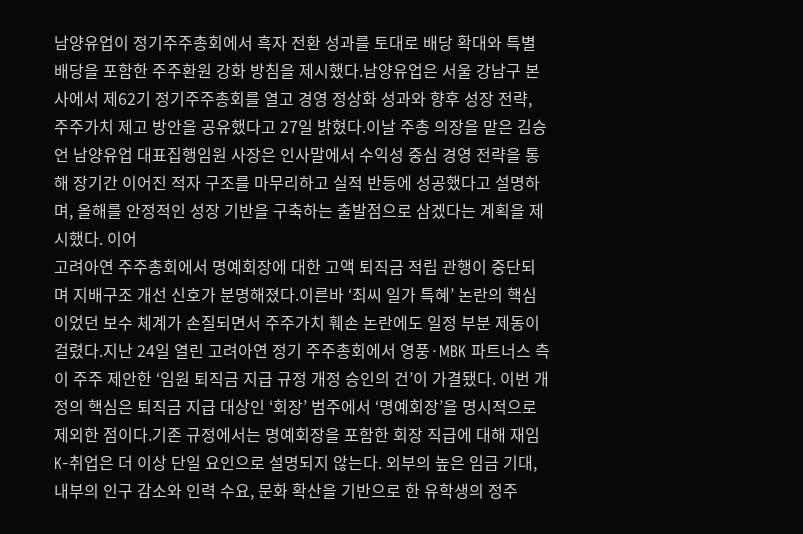남양유업이 정기주주총회에서 흑자 전환 성과를 토대로 배당 확대와 특별배당을 포함한 주주환원 강화 방침을 제시했다.남양유업은 서울 강남구 본사에서 제62기 정기주주총회를 열고 경영 정상화 성과와 향후 성장 전략, 주주가치 제고 방안을 공유했다고 27일 밝혔다.이날 주총 의장을 맡은 김승언 남양유업 대표집행임원 사장은 인사말에서 수익성 중심 경영 전략을 통해 장기간 이어진 적자 구조를 마무리하고 실적 반등에 성공했다고 설명하며, 올해를 안정적인 성장 기반을 구축하는 출발점으로 삼겠다는 계획을 제시했다. 이어
고려아연 주주총회에서 명예회장에 대한 고액 퇴직금 적립 관행이 중단되며 지배구조 개선 신호가 분명해졌다.이른바 ‘최씨 일가 특혜’ 논란의 핵심이었던 보수 체계가 손질되면서 주주가치 훼손 논란에도 일정 부분 제동이 걸렸다.지난 24일 열린 고려아연 정기 주주총회에서 영풍·MBK 파트너스 측이 주주 제안한 ‘임원 퇴직금 지급 규정 개정 승인의 건’이 가결됐다. 이번 개정의 핵심은 퇴직금 지급 대상인 ‘회장’ 범주에서 ‘명예회장’을 명시적으로 제외한 점이다.기존 규정에서는 명예회장을 포함한 회장 직급에 대해 재임
K-취업은 더 이상 단일 요인으로 설명되지 않는다. 외부의 높은 임금 기대, 내부의 인구 감소와 인력 수요, 문화 확산을 기반으로 한 유학생의 정주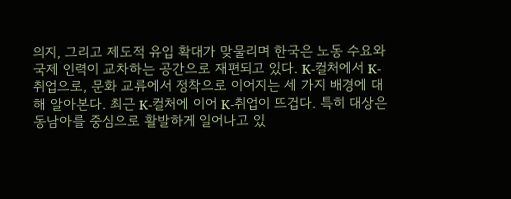의지, 그리고 제도적 유입 확대가 맞물리며 한국은 노동 수요와 국제 인력이 교차하는 공간으로 재편되고 있다. K-컬처에서 K-취업으로, 문화 교류에서 정착으로 이어지는 세 가지 배경에 대해 알아본다. 최근 K-컬처에 이어 K-취업이 뜨겁다. 특히 대상은 동남아를 중심으로 활발하게 일어나고 있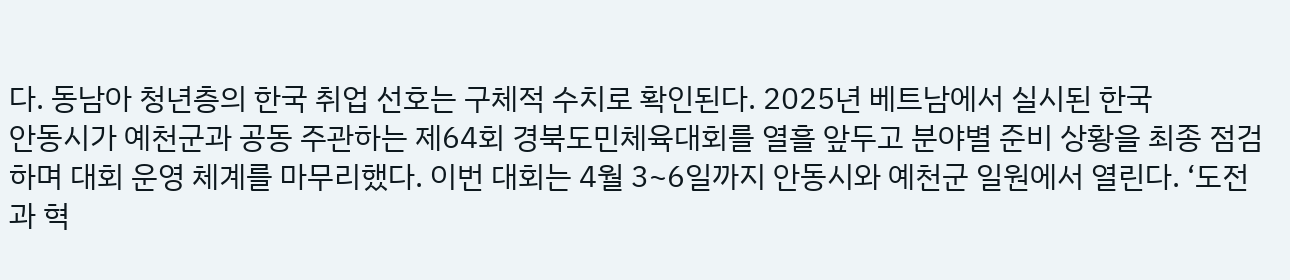다. 동남아 청년층의 한국 취업 선호는 구체적 수치로 확인된다. 2025년 베트남에서 실시된 한국
안동시가 예천군과 공동 주관하는 제64회 경북도민체육대회를 열흘 앞두고 분야별 준비 상황을 최종 점검하며 대회 운영 체계를 마무리했다. 이번 대회는 4월 3~6일까지 안동시와 예천군 일원에서 열린다. ‘도전과 혁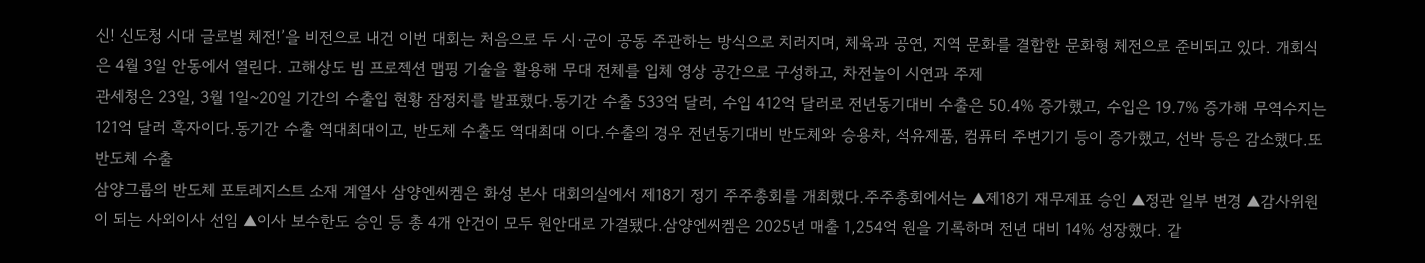신! 신도청 시대 글로벌 체전!’을 비전으로 내건 이번 대회는 처음으로 두 시·군이 공동 주관하는 방식으로 치러지며, 체육과 공연, 지역 문화를 결합한 문화형 체전으로 준비되고 있다. 개회식은 4월 3일 안동에서 열린다. 고해상도 빔 프로젝션 맵핑 기술을 활용해 무대 전체를 입체 영상 공간으로 구성하고, 차전놀이 시연과 주제
관세청은 23일, 3월 1일~20일 기간의 수출입 현황 잠정치를 발표했다.동기간 수출 533억 달러, 수입 412억 달러로 전년동기대비 수출은 50.4% 증가했고, 수입은 19.7% 증가해 무역수지는 121억 달러 흑자이다.동기간 수출 역대최대이고, 반도체 수출도 역대최대 이다.수출의 경우 전년동기대비 반도체와 승용차, 석유제품, 컴퓨터 주변기기 등이 증가했고, 선박 등은 감소했다.또 반도체 수출
삼양그룹의 반도체 포토레지스트 소재 계열사 삼양엔씨켐은 화성 본사 대회의실에서 제18기 정기 주주총회를 개최했다.주주총회에서는 ▲제18기 재무제표 승인 ▲정관 일부 변경 ▲감사위원이 되는 사외이사 선임 ▲이사 보수한도 승인 등 총 4개 안건이 모두 원안대로 가결됐다.삼양엔씨켐은 2025년 매출 1,254억 원을 기록하며 전년 대비 14% 성장했다. 같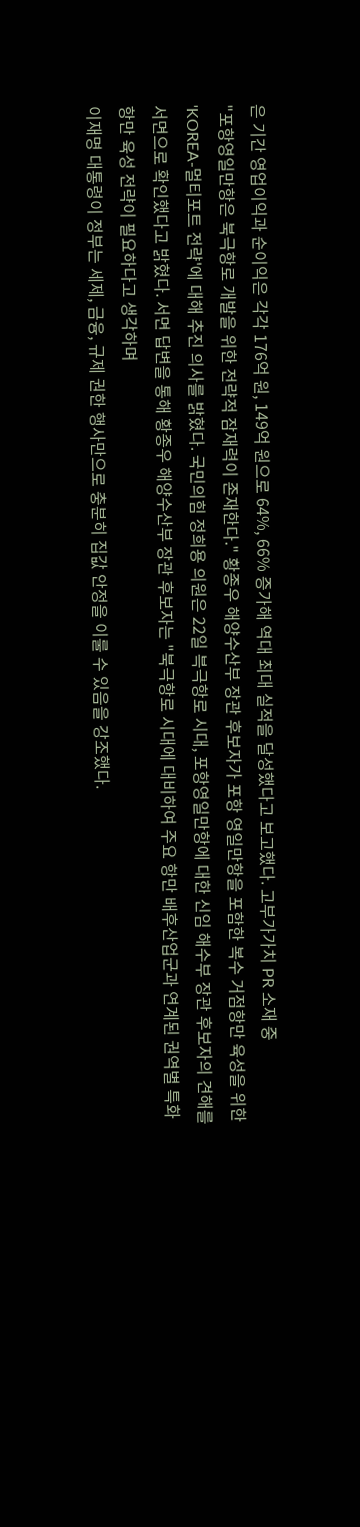은 기간 영업이익과 순이익은 각각 176억 원, 149억 원으로 64%, 66% 증가해 역대 최대 실적을 달성했다고 보고했다. 고부가가치 PR 소재 중
"포항영일만항은 북극항로 개발을 위한 전략적 잠재력이 존재한다." 황종우 해양수산부 장관 후보자가 포항 영일만항을 포함한 복수 거점항만 육성을 위한 'KOREA-멀티포트 전략'에 대해 추진 의사를 밝혔다. 국민의힘 정희용 의원은 22일 븍극항로 시대, 포항영일만항에 대한 신임 해수부 장관 후보자의 견해를 서면으로 확인했다고 밝혔다. 서면 답변을 통해 황종우 해양수산부 장관 후보자는 "북극항로 시대에 대비하여 주요 항만 배후산업군과 연계된 권역별 특화항만 육성 전략이 필요하다고 생각하며
이재명 대통령이 정부는 세제, 금융, 규제 권한 행사만으로 충분히 집값 안정을 이룰 수 있음을 강조했다.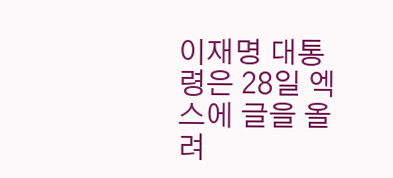이재명 대통령은 28일 엑스에 글을 올려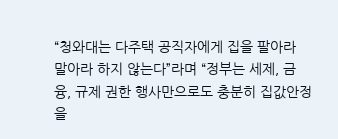“청와대는 다주택 공직자에게 집을 팔아라 말아라 하지 않는다”라며 “정부는 세제, 금융, 규제 권한 행사만으로도 충분히 집값안정을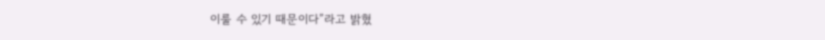이룰 수 있기 때문이다”라고 밝혔